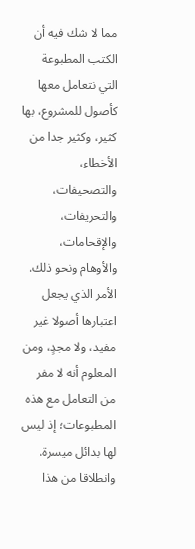مما لا شك فيه أن الكتب المطبوعة التي نتعامل معها كأصول للمشروع، بها كثير، وكثير جدا من الأخطاء، والتصحيفات، والتحريفات، والإقحامات، والأوهام ونحو ذلك.
الأمر الذي يجعل اعتبارها أصولا غير مفيد، ولا مجدٍ، ومن المعلوم أنه لا مفر من التعامل مع هذه المطبوعات؛ إذ ليس لها بدائل ميسرة. وانطلاقا من هذا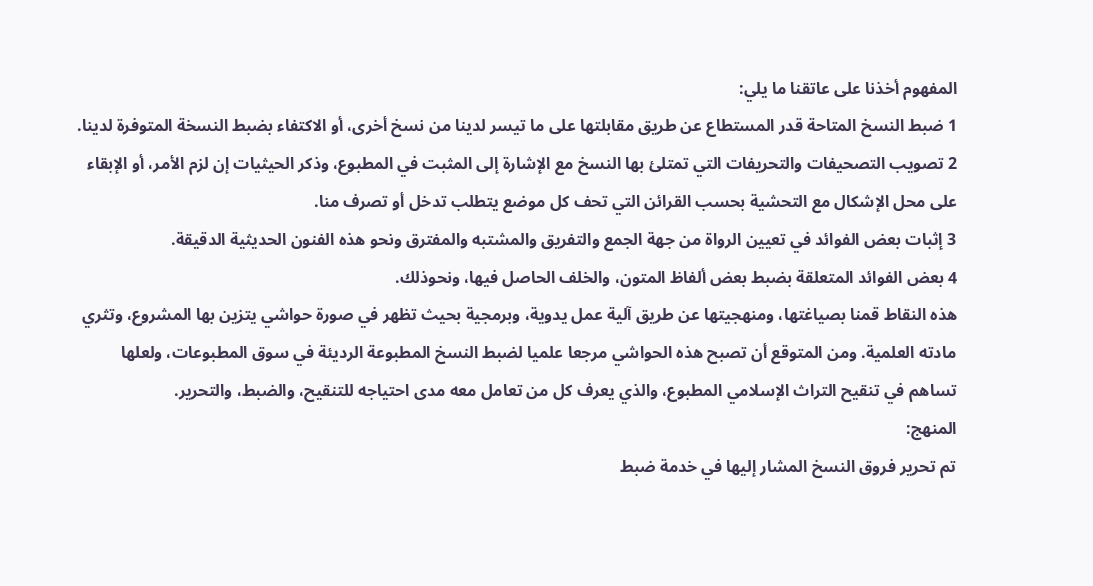المفهوم أخذنا على عاتقنا ما يلي:
1 ضبط النسخ المتاحة قدر المستطاع عن طريق مقابلتها على ما تيسر لدينا من نسخ أخرى، أو الاكتفاء بضبط النسخة المتوفرة لدينا.
2 تصويب التصحيفات والتحريفات التي تمتلئ بها النسخ مع الإشارة إلى المثبت في المطبوع، وذكر الحيثيات إن لزم الأمر، أو الإبقاء على محل الإشكال مع التحشية بحسب القرائن التي تحف كل موضع يتطلب تدخل أو تصرف منا.
3 إثبات بعض الفوائد في تعيين الرواة من جهة الجمع والتفريق والمشتبه والمفترق ونحو هذه الفنون الحديثية الدقيقة.
4 بعض الفوائد المتعلقة بضبط بعض ألفاظ المتون، والخلف الحاصل فيها، ونحوذلك.
هذه النقاط قمنا بصياغتها، ومنهجيتها عن طريق آلية عمل يدوية، وبرمجية بحيث تظهر في صورة حواشي يتزين بها المشروع، وتثري مادته العلمية. ومن المتوقع أن تصبح هذه الحواشي مرجعا علميا لضبط النسخ المطبوعة الرديئة في سوق المطبوعات، ولعلها تساهم في تنقيح التراث الإسلامي المطبوع، والذي يعرف كل من تعامل معه مدى احتياجه للتنقيح، والضبط، والتحرير.
المنهج:
تم تحرير فروق النسخ المشار إليها في خدمة ضبط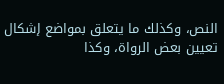النص، وكذلك ما يتعلق بمواضع إشكال تعيين بعض الرواة، وكذا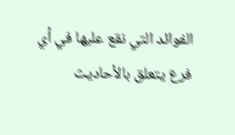الفوائد التي نقع عليها في أي فرع يتعلق بالأحاديث